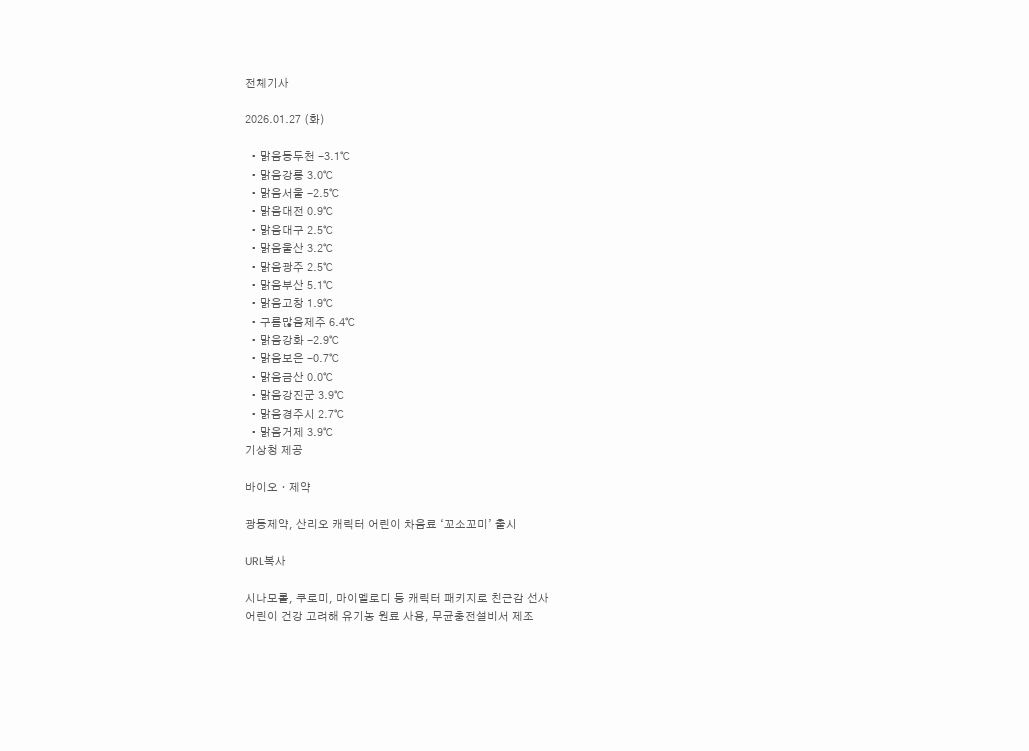전체기사

2026.01.27 (화)

  • 맑음동두천 -3.1℃
  • 맑음강릉 3.0℃
  • 맑음서울 -2.5℃
  • 맑음대전 0.9℃
  • 맑음대구 2.5℃
  • 맑음울산 3.2℃
  • 맑음광주 2.5℃
  • 맑음부산 5.1℃
  • 맑음고창 1.9℃
  • 구름많음제주 6.4℃
  • 맑음강화 -2.9℃
  • 맑음보은 -0.7℃
  • 맑음금산 0.0℃
  • 맑음강진군 3.9℃
  • 맑음경주시 2.7℃
  • 맑음거제 3.9℃
기상청 제공

바이오ㆍ제약

광동제약, 산리오 캐릭터 어린이 차음료 ‘꼬소꼬미’ 출시

URL복사

시나모롤, 쿠로미, 마이멜로디 등 캐릭터 패키지로 친근감 선사
어린이 건강 고려해 유기농 원료 사용, 무균충전설비서 제조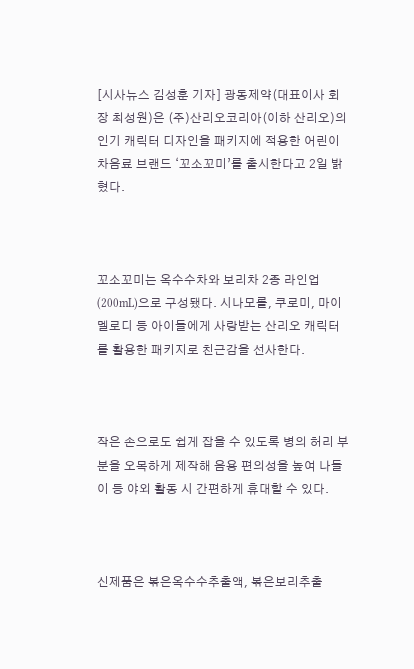[시사뉴스 김성훈 기자] 광동제약(대표이사 회장 최성원)은 (주)산리오코리아(이하 산리오)의 인기 캐릭터 디자인을 패키지에 적용한 어린이 차음료 브랜드 ‘꼬소꼬미’를 출시한다고 2일 밝혔다.



꼬소꼬미는 옥수수차와 보리차 2종 라인업(200mL)으로 구성됐다. 시나모롤, 쿠로미, 마이멜로디 등 아이들에게 사랑받는 산리오 캐릭터를 활용한 패키지로 친근감을 선사한다.



작은 손으로도 쉽게 잡을 수 있도록 병의 허리 부분을 오목하게 제작해 음용 편의성을 높여 나들이 등 야외 활동 시 간편하게 휴대할 수 있다.



신제품은 볶은옥수수추출액, 볶은보리추출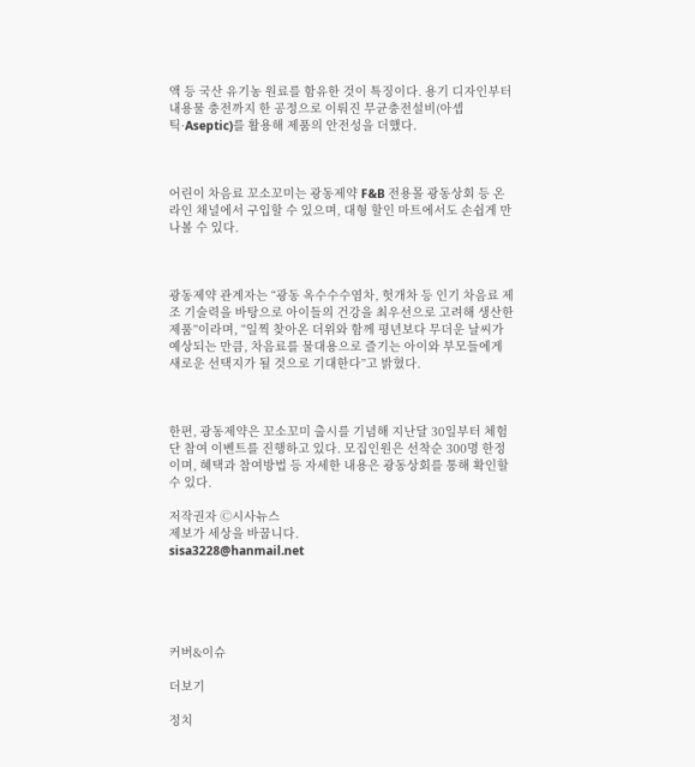액 등 국산 유기농 원료를 함유한 것이 특징이다. 용기 디자인부터 내용물 충전까지 한 공정으로 이뤄진 무균충전설비(아셉틱·Aseptic)를 활용해 제품의 안전성을 더했다.



어린이 차음료 꼬소꼬미는 광동제약 F&B 전용몰 광동상회 등 온라인 채널에서 구입할 수 있으며, 대형 할인 마트에서도 손쉽게 만나볼 수 있다.



광동제약 관계자는 “광동 옥수수수염차, 헛개차 등 인기 차음료 제조 기술력을 바탕으로 아이들의 건강을 최우선으로 고려해 생산한 제품”이라며, “일찍 찾아온 더위와 함께 평년보다 무더운 날씨가 예상되는 만큼, 차음료를 물대용으로 즐기는 아이와 부모들에게 새로운 선택지가 될 것으로 기대한다”고 밝혔다.



한편, 광동제약은 꼬소꼬미 출시를 기념해 지난달 30일부터 체험단 참여 이벤트를 진행하고 있다. 모집인원은 선착순 300명 한정이며, 혜택과 참여방법 등 자세한 내용은 광동상회를 통해 확인할 수 있다.

저작권자 Ⓒ시사뉴스
제보가 세상을 바꿉니다.
sisa3228@hanmail.net





커버&이슈

더보기

정치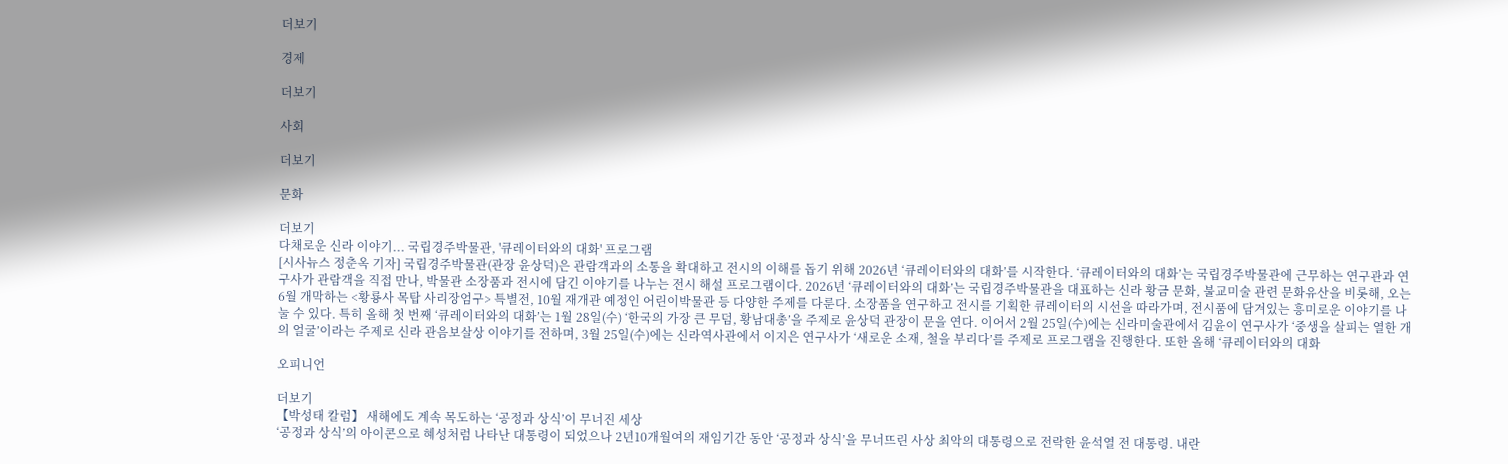더보기

경제

더보기

사회

더보기

문화

더보기
다채로운 신라 이야기... 국립경주박물관, '큐레이터와의 대화' 프로그램
[시사뉴스 정춘옥 기자] 국립경주박물관(관장 윤상덕)은 관람객과의 소통을 확대하고 전시의 이해를 돕기 위해 2026년 ‘큐레이터와의 대화’를 시작한다. ‘큐레이터와의 대화’는 국립경주박물관에 근무하는 연구관과 연구사가 관람객을 직접 만나, 박물관 소장품과 전시에 담긴 이야기를 나누는 전시 해설 프로그램이다. 2026년 ‘큐레이터와의 대화’는 국립경주박물관을 대표하는 신라 황금 문화, 불교미술 관련 문화유산을 비롯해, 오는 6월 개막하는 <황룡사 목탑 사리장엄구> 특별전, 10월 재개관 예정인 어린이박물관 등 다양한 주제를 다룬다. 소장품을 연구하고 전시를 기획한 큐레이터의 시선을 따라가며, 전시품에 담겨있는 흥미로운 이야기를 나눌 수 있다. 특히 올해 첫 번째 ‘큐레이터와의 대화’는 1월 28일(수) ‘한국의 가장 큰 무덤, 황남대총’을 주제로 윤상덕 관장이 문을 연다. 이어서 2월 25일(수)에는 신라미술관에서 김윤이 연구사가 ‘중생을 살피는 열한 개의 얼굴’이라는 주제로 신라 관음보살상 이야기를 전하며, 3월 25일(수)에는 신라역사관에서 이지은 연구사가 ‘새로운 소재, 철을 부리다’를 주제로 프로그램을 진행한다. 또한 올해 ‘큐레이터와의 대화

오피니언

더보기
【박성태 칼럼】 새해에도 계속 목도하는 ‘공정과 상식’이 무너진 세상
‘공정과 상식’의 아이콘으로 혜성처럼 나타난 대통령이 되었으나 2년10개월여의 재임기간 동안 ‘공정과 상식’을 무너뜨린 사상 최악의 대통령으로 전락한 윤석열 전 대통령. 내란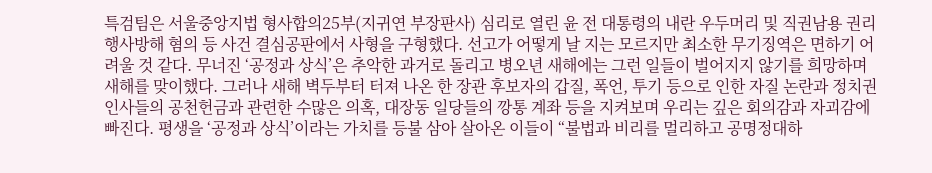특검팀은 서울중앙지법 형사합의25부(지귀연 부장판사) 심리로 열린 윤 전 대통령의 내란 우두머리 및 직권남용 권리행사방해 혐의 등 사건 결심공판에서 사형을 구형했다. 선고가 어떻게 날 지는 모르지만 최소한 무기징역은 면하기 어려울 것 같다. 무너진 ‘공정과 상식’은 추악한 과거로 돌리고 병오년 새해에는 그런 일들이 벌어지지 않기를 희망하며 새해를 맞이했다. 그러나 새해 벽두부터 터져 나온 한 장관 후보자의 갑질, 폭언, 투기 등으로 인한 자질 논란과 정치권 인사들의 공천헌금과 관련한 수많은 의혹, 대장동 일당들의 깡통 계좌 등을 지켜보며 우리는 깊은 회의감과 자괴감에 빠진다. 평생을 ‘공정과 상식’이라는 가치를 등불 삼아 살아온 이들이 “불법과 비리를 멀리하고 공명정대하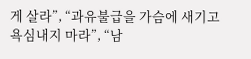게 살라”, “과유불급을 가슴에 새기고 욕심내지 마라”, “남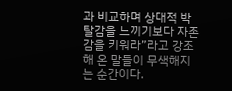과 비교하며 상대적 박탈감을 느끼기보다 자존감을 키워라”라고 강조해 온 말들이 무색해지는 순간이다.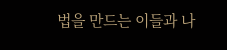법을 만드는 이들과 나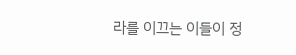라를 이끄는 이들이 정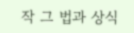작 그 법과 상식